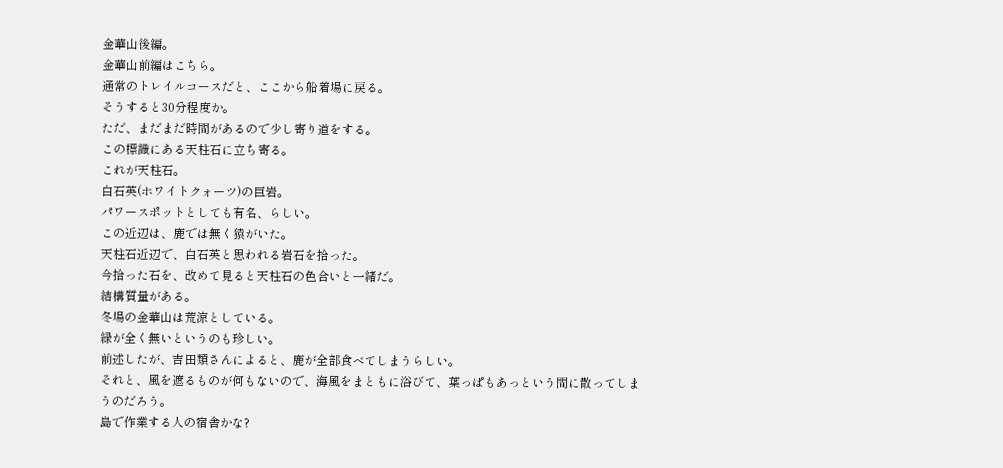金華山後編。
金華山前編はこちら。
通常のトレイルコースだと、ここから船着場に戻る。
そうすると30分程度か。
ただ、まだまだ時間があるので少し寄り道をする。
この標識にある天柱石に立ち寄る。
これが天柱石。
白石英(ホワイトクォーツ)の巨岩。
パワースポットとしても有名、らしい。
この近辺は、鹿では無く猿がいた。
天柱石近辺で、白石英と思われる岩石を拾った。
今拾った石を、改めて見ると天柱石の色合いと一緒だ。
結構質量がある。
冬場の金華山は荒涼としている。
緑が全く無いというのも珍しい。
前述したが、吉田類さんによると、鹿が全部食べてしまうらしい。
それと、風を遮るものが何もないので、海風をまともに浴びて、葉っぱもあっという間に散ってしまうのだろう。
島で作業する人の宿舎かな?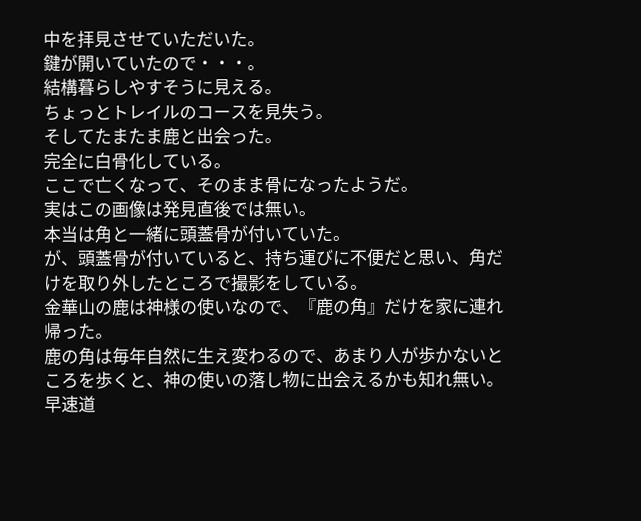中を拝見させていただいた。
鍵が開いていたので・・・。
結構暮らしやすそうに見える。
ちょっとトレイルのコースを見失う。
そしてたまたま鹿と出会った。
完全に白骨化している。
ここで亡くなって、そのまま骨になったようだ。
実はこの画像は発見直後では無い。
本当は角と一緒に頭蓋骨が付いていた。
が、頭蓋骨が付いていると、持ち運びに不便だと思い、角だけを取り外したところで撮影をしている。
金華山の鹿は神様の使いなので、『鹿の角』だけを家に連れ帰った。
鹿の角は毎年自然に生え変わるので、あまり人が歩かないところを歩くと、神の使いの落し物に出会えるかも知れ無い。
早速道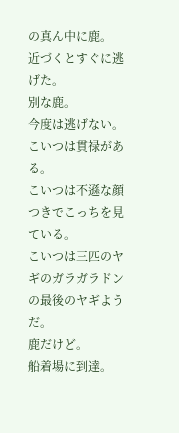の真ん中に鹿。
近づくとすぐに逃げた。
別な鹿。
今度は逃げない。
こいつは貫禄がある。
こいつは不遜な顔つきでこっちを見ている。
こいつは三匹のヤギのガラガラドンの最後のヤギようだ。
鹿だけど。
船着場に到達。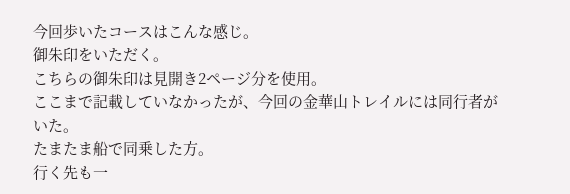今回歩いたコースはこんな感じ。
御朱印をいただく。
こちらの御朱印は見開き2ページ分を使用。
ここまで記載していなかったが、今回の金華山トレイルには同行者がいた。
たまたま船で同乗した方。
行く先も一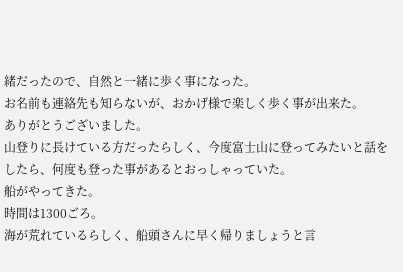緒だったので、自然と一緒に歩く事になった。
お名前も連絡先も知らないが、おかげ様で楽しく歩く事が出来た。
ありがとうございました。
山登りに長けている方だったらしく、今度富士山に登ってみたいと話をしたら、何度も登った事があるとおっしゃっていた。
船がやってきた。
時間は1300ごろ。
海が荒れているらしく、船頭さんに早く帰りましょうと言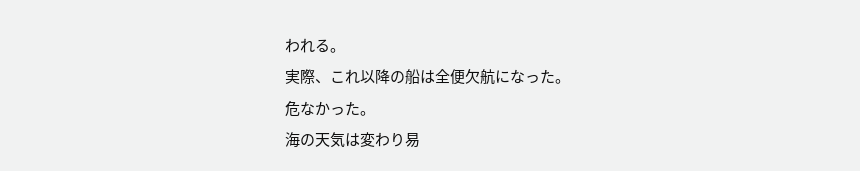われる。
実際、これ以降の船は全便欠航になった。
危なかった。
海の天気は変わり易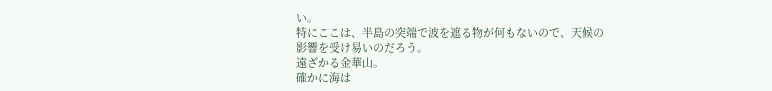い。
特にここは、半島の突端で波を遮る物が何もないので、天候の影響を受け易いのだろう。
遠ざかる金華山。
確かに海は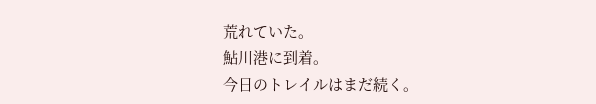荒れていた。
鮎川港に到着。
今日のトレイルはまだ続く。